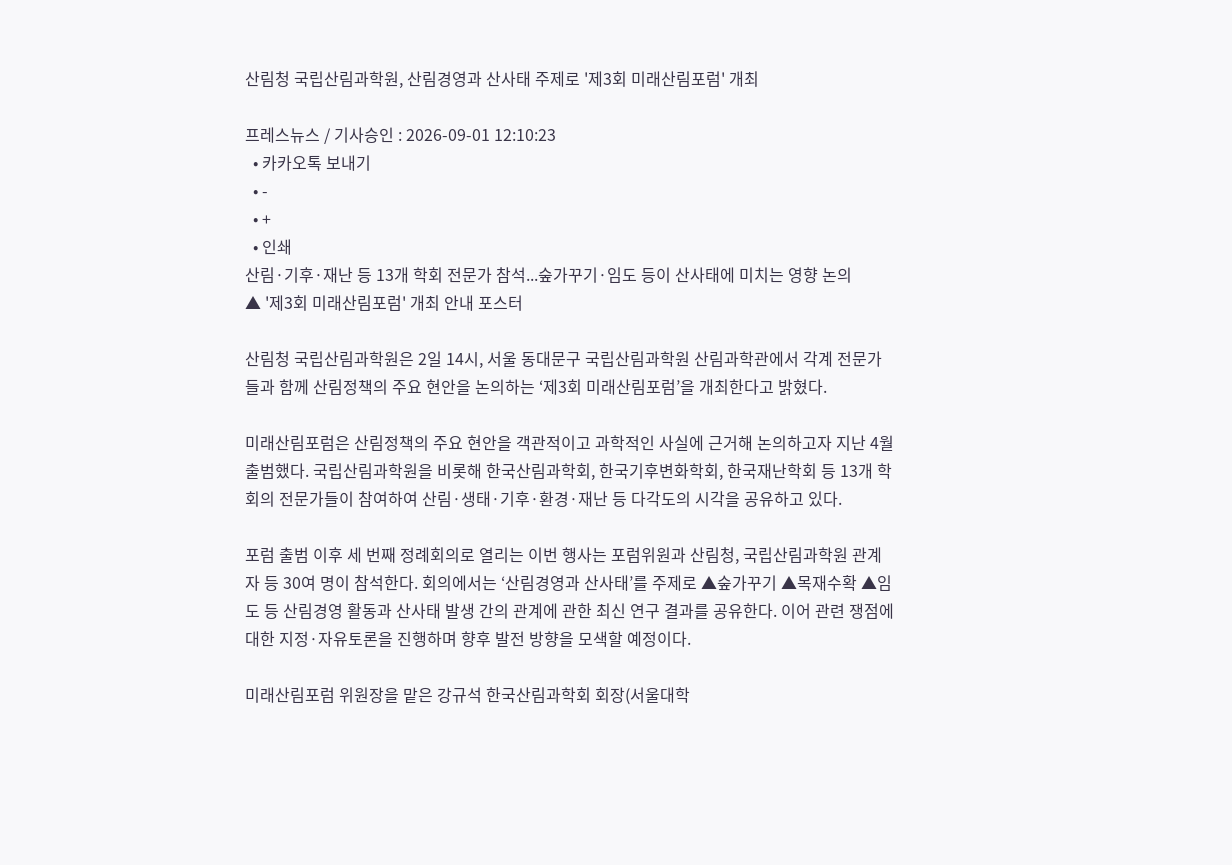산림청 국립산림과학원, 산림경영과 산사태 주제로 '제3회 미래산림포럼' 개최

프레스뉴스 / 기사승인 : 2026-09-01 12:10:23
  • 카카오톡 보내기
  • -
  • +
  • 인쇄
산림·기후·재난 등 13개 학회 전문가 참석...숲가꾸기·임도 등이 산사태에 미치는 영향 논의
▲ '제3회 미래산림포럼' 개최 안내 포스터

산림청 국립산림과학원은 2일 14시, 서울 동대문구 국립산림과학원 산림과학관에서 각계 전문가들과 함께 산림정책의 주요 현안을 논의하는 ‘제3회 미래산림포럼’을 개최한다고 밝혔다.

미래산림포럼은 산림정책의 주요 현안을 객관적이고 과학적인 사실에 근거해 논의하고자 지난 4월 출범했다. 국립산림과학원을 비롯해 한국산림과학회, 한국기후변화학회, 한국재난학회 등 13개 학회의 전문가들이 참여하여 산림·생태·기후·환경·재난 등 다각도의 시각을 공유하고 있다.

포럼 출범 이후 세 번째 정례회의로 열리는 이번 행사는 포럼위원과 산림청, 국립산림과학원 관계자 등 30여 명이 참석한다. 회의에서는 ‘산림경영과 산사태’를 주제로 ▲숲가꾸기 ▲목재수확 ▲임도 등 산림경영 활동과 산사태 발생 간의 관계에 관한 최신 연구 결과를 공유한다. 이어 관련 쟁점에 대한 지정·자유토론을 진행하며 향후 발전 방향을 모색할 예정이다.

미래산림포럼 위원장을 맡은 강규석 한국산림과학회 회장(서울대학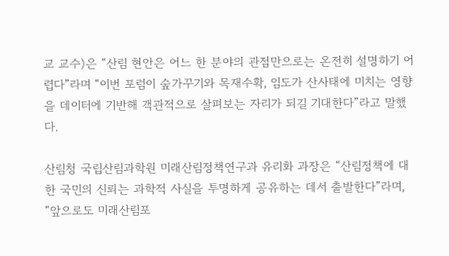교 교수)은 “산림 현안은 어느 한 분야의 관점만으로는 온전히 설명하기 어렵다”라며 “이번 포럼이 숲가꾸기와 목재수확, 임도가 산사태에 미치는 영향을 데이터에 기반해 객관적으로 살펴보는 자리가 되길 기대한다”라고 말했다.

산림청 국립산림과학원 미래산림정책연구과 유리화 과장은 “산림정책에 대한 국민의 신뢰는 과학적 사실을 투명하게 공유하는 데서 출발한다”라며, “앞으로도 미래산림포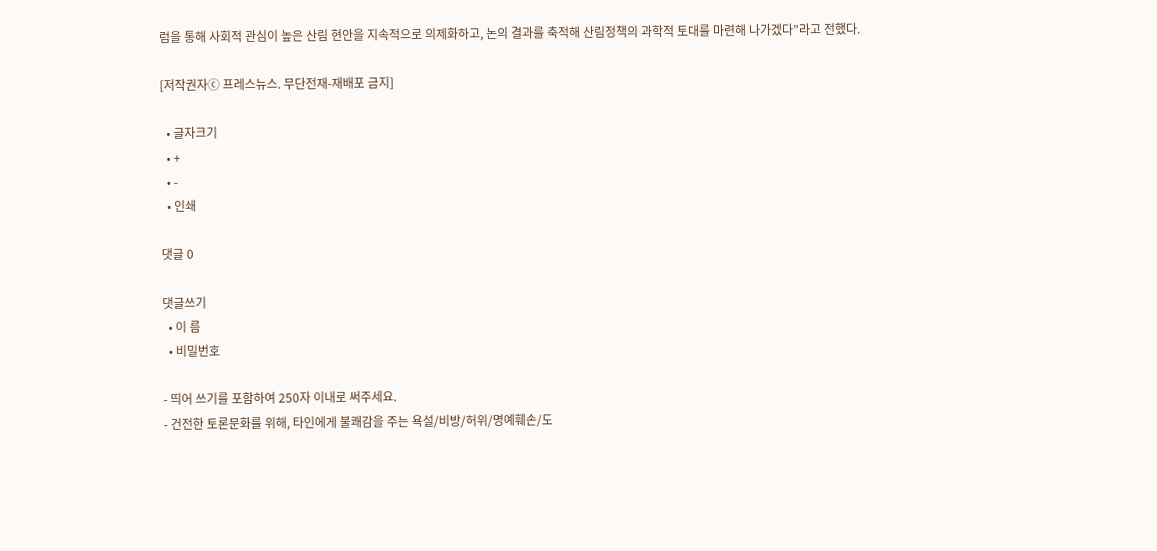럼을 통해 사회적 관심이 높은 산림 현안을 지속적으로 의제화하고, 논의 결과를 축적해 산림정책의 과학적 토대를 마련해 나가겠다”라고 전했다.

[저작권자ⓒ 프레스뉴스. 무단전재-재배포 금지]

  • 글자크기
  • +
  • -
  • 인쇄

댓글 0

댓글쓰기
  • 이 름
  • 비밀번호

- 띄어 쓰기를 포함하여 250자 이내로 써주세요.
- 건전한 토론문화를 위해, 타인에게 불쾌감을 주는 욕설/비방/허위/명예훼손/도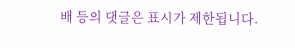배 등의 댓글은 표시가 제한됩니다.